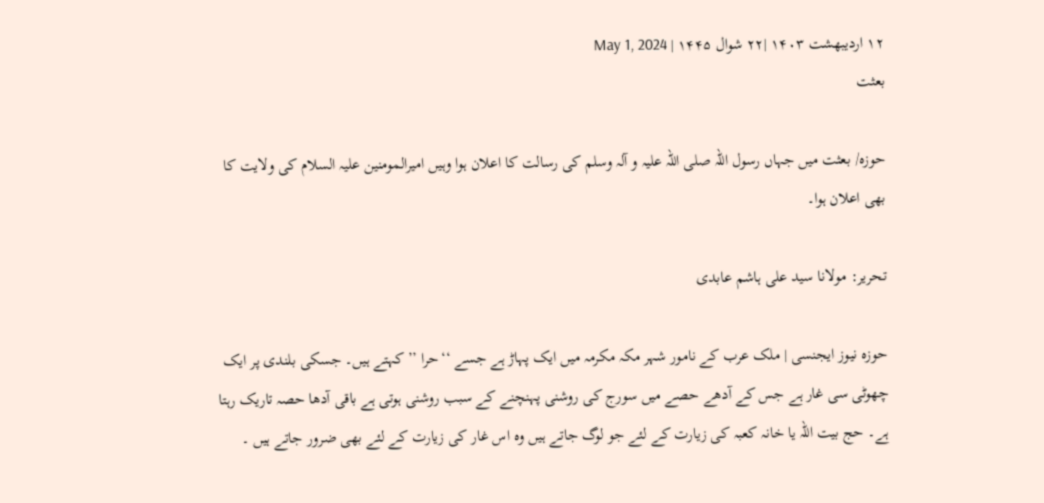۱۲ اردیبهشت ۱۴۰۳ |۲۲ شوال ۱۴۴۵ | May 1, 2024
بعثت

حوزہ/ بعثت میں جہاں رسول اللہ صلی اللہ علیہ و آلہ وسلم کی رسالت کا اعلان ہوا وہیں امیرالمومنین علیہ السلام کی ولایت کا بھی اعلان ہوا۔

تحریر: مولانا سید علی ہاشم عابدی

حوزہ نیوز ایجنسی | ملک عرب کے نامور شہر مکہ مکرمہ میں ایک پہاڑ ہے جسے ‘‘حرا ’’ کہتے ہیں۔ جسکی بلندی پر ایک چھوٹی سی غار ہے جس کے آدھے حصے میں سورج کی روشنی پہنچنے کے سبب روشنی ہوتی ہے باقی آدھا حصہ تاریک رہتا ہے۔ حج بیت اللہ یا خانہ کعبہ کی زیارت کے لئے جو لوگ جاتے ہیں وہ اس غار کی زیارت کے لئے بھی ضرور جاتے ہیں ۔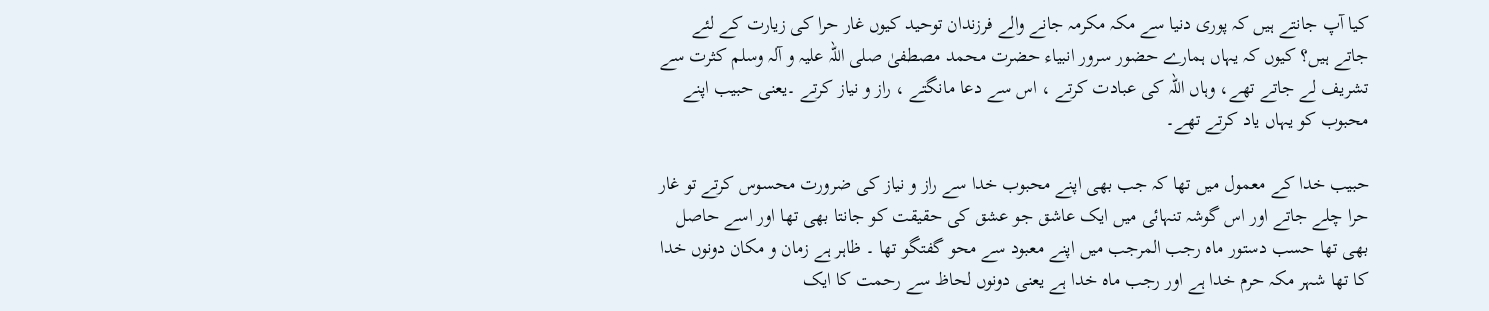کیا آپ جانتے ہیں کہ پوری دنیا سے مکہ مکرمہ جانے والے فرزندان توحید کیوں غار حرا کی زیارت کے لئے جاتے ہیں؟ کیوں کہ یہاں ہمارے حضور سرور انبیاء حضرت محمد مصطفیٰ صلی اللہ علیہ و آلہ وسلم کثرت سے تشریف لے جاتے تھے، وہاں اللہ کی عبادت کرتے ، اس سے دعا مانگتے ، راز و نیاز کرتے ۔یعنی حبیب اپنے محبوب کو یہاں یاد کرتے تھے۔

حبیب خدا کے معمول میں تھا کہ جب بھی اپنے محبوب خدا سے راز و نیاز کی ضرورت محسوس کرتے تو غار حرا چلے جاتے اور اس گوشہ تنہائی میں ایک عاشق جو عشق کی حقیقت کو جانتا بھی تھا اور اسے حاصل بھی تھا حسب دستور ماہ رجب المرجب میں اپنے معبود سے محو گفتگو تھا ۔ ظاہر ہے زمان و مکان دونوں خدا کا تھا شہر مکہ حرم خدا ہے اور رجب ماہ خدا ہے یعنی دونوں لحاظ سے رحمت کا ایک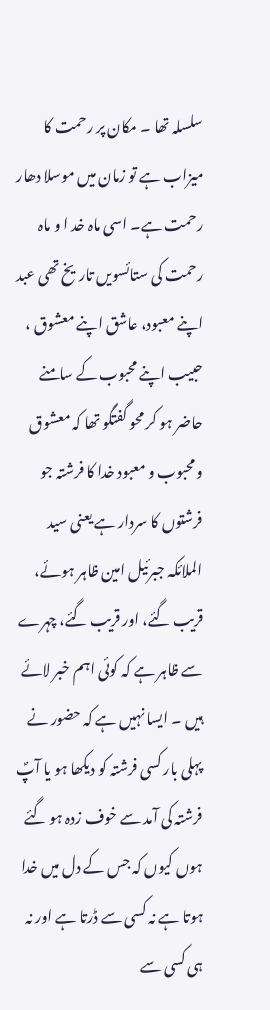سلسلہ تھا ۔ مکان پر رحمت کا میزاب ہے تو زمان میں موسلا دھار رحمت ہے۔ اسی ماہ خد ا و ماہ رحمت کی ستائسویں تاریخ تھی عبد اپنے معبود، عاشق اپنے معشوق ، حبیب اپنے محبوب کے سامنے حاضر ہو کر محو گفتگو تھا کہ معشوق و محبوب و معبود خدا کا فرشتہ جو فرشتوں کا سردار ہے یعنی سید الملائکہ جبرئیل امین ظاہر ہوئے، قریب گئے، اور قریب گئے، چہرے سے ظاہر ہے کہ کوئی اہم خبر لائے ہیں ۔ ایسا نہیں ہے کہ حضور نے پہلی بار کسی فرشتہ کو دیکھا ہو یا آپؐ فرشتہ کی آمد سے خوف زدہ ہو گئے ہوں کیوں کہ جس کے دل میں خدا ہوتا ہے نہ کسی سے ڈرتا ہے اور نہ ہی کسی سے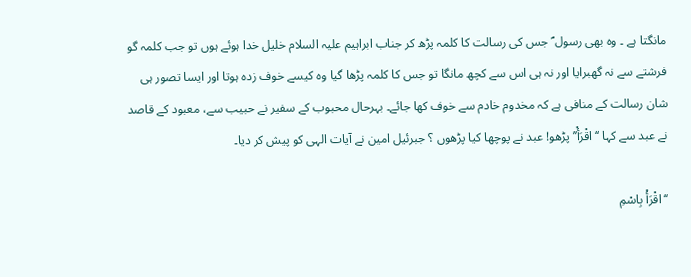مانگتا ہے ۔ وہ بھی رسول ؐ جس کی رسالت کا کلمہ پڑھ کر جناب ابراہیم علیہ السلام خلیل خدا ہوئے ہوں تو جب کلمہ گو فرشتے سے نہ گھبرایا اور نہ ہی اس سے کچھ مانگا تو جس کا کلمہ پڑھا گیا وہ کیسے خوف زدہ ہوتا اور ایسا تصور ہی شان رسالت کے منافی ہے کہ مخدوم خادم سے خوف کھا جائے۔ بہرحال محبوب کے سفیر نے حبیب سے، معبود کے قاصد نے عبد سے کہا ‘‘اقْرَأْ’’ پڑھو! عبد نے پوچھا کیا پڑھوں ؟ جبرئیل امین نے آیات الہی کو پیش کر دیا۔

‘‘اقْرَأْ بِاسْمِ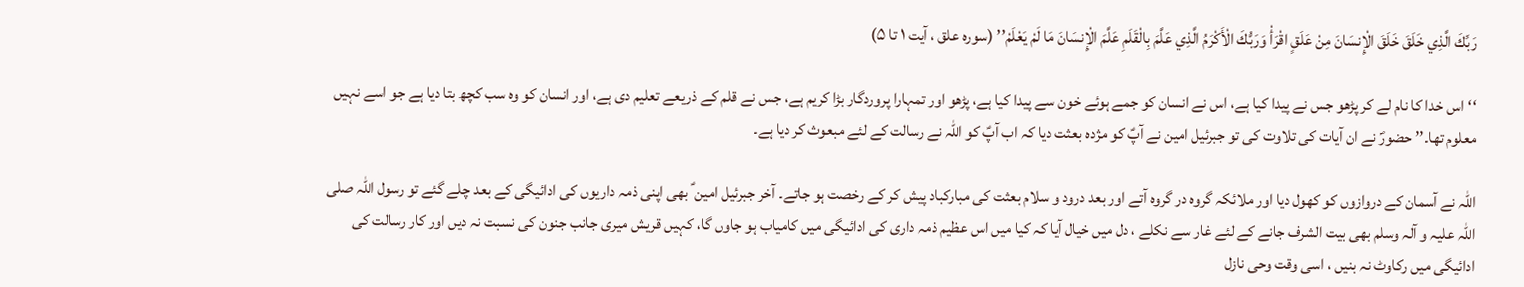رَبِّكَ الَّذِي خَلَقَ خَلَقَ الْإِنسَانَ مِنْ عَلَقٍ اقْرَأْ وَرَبُّكَ الْأَكْرَمُ الَّذِي عَلَّمَ بِالْقَلَمِ عَلَّمَ الْإِنسَانَ مَا لَمْ يَعْلَمْ’’ (سورہ علق ، آیت ۱ تا ۵)

‘‘اس خدا کا نام لے کر پڑھو جس نے پیدا کیا ہے، اس نے انسان کو جمے ہوئے خون سے پیدا کیا ہے، پڑھو اور تمہارا پروردگار بڑا کریم ہے، جس نے قلم کے ذریعے تعلیم دی ہے، اور انسان کو وہ سب کچھ بتا دیا ہے جو اسے نہیں معلوم تھا۔’’ حضورؐ نے ان آیات کی تلاوت کی تو جبرئیل امین نے آپؑ کو مژدہ بعثت دیا کہ اب آپؑ کو اللہ نے رسالت کے لئے مبعوث کر دیا ہے۔

اللہ نے آسمان کے دروازوں کو کھول دیا اور ملائکہ گروہ در گروہ آتے اور بعد درود و سلام بعثت کی مبارکباد پیش کر کے رخصت ہو جاتے۔ آخر جبرئیل امین ؑ بھی اپنی ذمہ داریوں کی ادائیگی کے بعد چلے گئے تو رسول اللہ صلی اللہ علیہ و آلہ وسلم بھی بیت الشرف جانے کے لئے غار سے نکلے ، دل میں خیال آیا کہ کیا میں اس عظیم ذمہ داری کی ادائیگی میں کامیاب ہو جاوں گا، کہیں قریش میری جانب جنون کی نسبت نہ دیں اور کار رسالت کی ادائیگی میں رکاوٹ نہ بنیں ، اسی وقت وحی نازل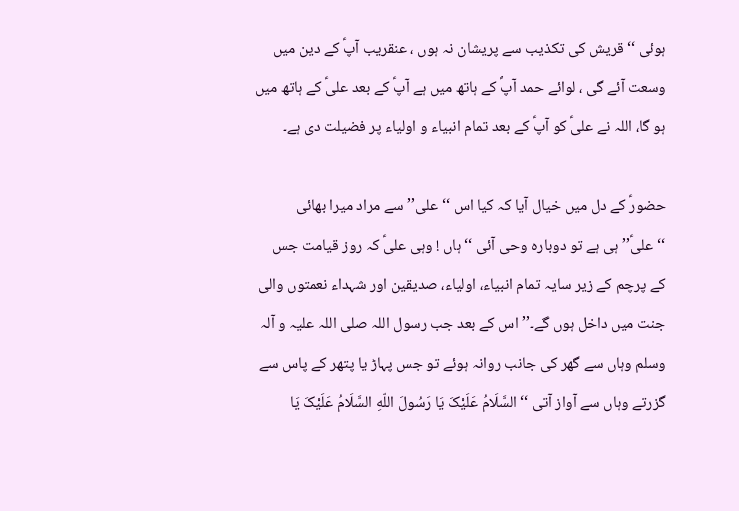ہوئی ‘‘قریش کی تکذیب سے پریشان نہ ہوں ، عنقریب آپؑ کے دین میں وسعت آئے گی ، لوائے حمد آپؐ کے ہاتھ میں ہے آپؑ کے بعد علیؑ کے ہاتھ میں ہو گا، اللہ نے علیؑ کو آپؑ کے بعد تمام انبیاء و اولیاء پر فضیلت دی ہے۔

حضورؑ کے دل میں خیال آیا کہ کیا اس ‘‘علی’’ سے مراد میرا بھائی ‘‘علیؑ’’ ہی ہے تو دوبارہ وحی آئی ‘‘ ہاں ! وہی علیؑ کہ روز قیامت جس کے پرچم کے زیر سایہ تمام انبیاء، اولیاء، صدیقین اور شہداء نعمتوں والی جنت میں داخل ہوں گے۔’’ اس کے بعد جب رسول اللہ صلی اللہ علیہ و آلہ وسلم وہاں سے گھر کی جانب روانہ ہوئے تو جس پہاڑ یا پتھر کے پاس سے گزرتے وہاں سے آواز آتی ‘‘السَّلَامُ عَلَیْکَ یَا رَسُولَ اللّهِ السَّلَامُ عَلَیْکَ یَا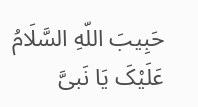حَبِیبَ اللّهِ السَّلَامُ عَلَیْکَ یَا نَبیَّ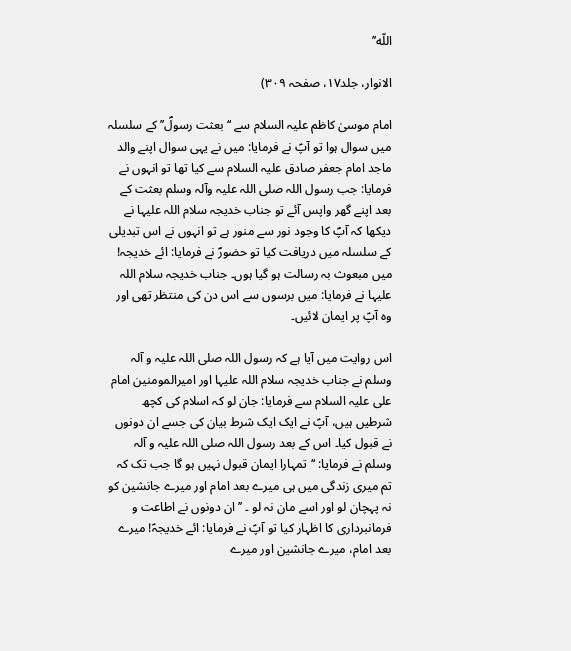اللّه’’

الانوار، جلد۱۷، صفحہ ۳۰۹)

امام موسیٰ کاظم علیہ السلام سے ‘‘بعثت رسولؐ’’ کے سلسلہ میں سوال ہوا تو آپؑ نے فرمایا: میں نے یہی سوال اپنے والد ماجد امام جعفر صادق علیہ السلام سے کیا تھا تو انہوں نے فرمایا: جب رسول اللہ صلی اللہ علیہ وآلہ وسلم بعثت کے بعد اپنے گھر واپس آئے تو جناب خدیجہ سلام اللہ علیہا نے دیکھا کہ آپؐ کا وجود نور سے منور ہے تو انہوں نے اس تبدیلی کے سلسلہ میں دریافت کیا تو حضورؐ نے فرمایا: ائے خدیجہ! میں مبعوث بہ رسالت ہو گیا ہوں۔ جناب خدیجہ سلام اللہ علیہا نے فرمایا: میں برسوں سے اس دن کی منتظر تھی اور وہ آپؑ پر ایمان لائیں۔

اس روایت میں آیا ہے کہ رسول اللہ صلی اللہ علیہ و آلہ وسلم نے جناب خدیجہ سلام اللہ علیہا اور امیرالمومنین امام علی علیہ السلام سے فرمایا: جان لو کہ اسلام کی کچھ شرطیں ہیں، آپؑ نے ایک ایک شرط بیان کی جسے ان دونوں نے قبول کیا۔ اس کے بعد رسول اللہ صلی اللہ علیہ و آلہ وسلم نے فرمایا: ‘‘تمہارا ایمان قبول نہیں ہو گا جب تک کہ تم میری زندگی میں ہی میرے بعد امام اور میرے جانشین کو نہ پہچان لو اور اسے مان نہ لو ۔ ’’ ان دونوں نے اطاعت و فرمانبرداری کا اظہار کیا تو آپؑ نے فرمایا: ائے خدیجہؑ! میرے بعد امام، میرے جانشین اور میرے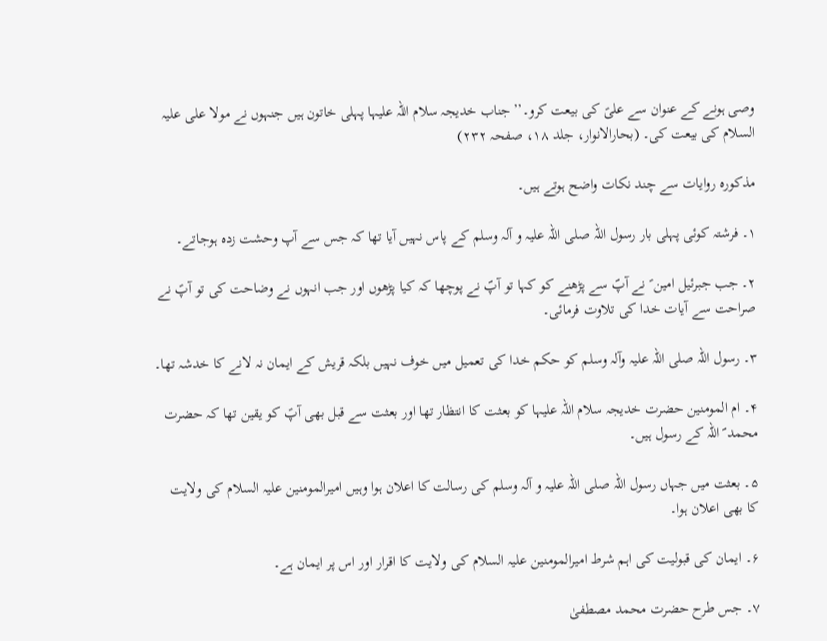وصی ہونے کے عنوان سے علیؑ کی بیعت کرو۔’’جناب خدیجہ سلام اللہ علیہا پہلی خاتون ہیں جنہوں نے مولا علی علیہ السلام کی بیعت کی۔ (بحارالانوار، جلد ۱۸، صفحہ ۲۳۲)

مذکورہ روایات سے چند نکات واضح ہوتے ہیں۔

۱۔ فرشتہ کوئی پہلی بار رسول اللہ صلی اللہ علیہ و آلہ وسلم کے پاس نہیں آیا تھا کہ جس سے آپ وحشت زدہ ہوجاتے۔

۲۔ جب جبرئیل امین ؑ نے آپؐ سے پڑھنے کو کہا تو آپؐ نے پوچھا کہ کیا پڑھوں اور جب انہوں نے وضاحت کی تو آپؑ نے صراحت سے آیات خدا کی تلاوت فرمائی۔

۳۔ رسول اللہ صلی اللہ علیہ وآلہ وسلم کو حکم خدا کی تعمیل میں خوف نہیں بلکہ قریش کے ایمان نہ لانے کا خدشہ تھا۔

۴۔ ام المومنین حضرت خدیجہ سلام اللہ علیہا کو بعثت کا انتظار تھا اور بعثت سے قبل بھی آپؑ کو یقین تھا کہ حضرت محمد ؐ اللہ کے رسول ہیں۔

۵۔ بعثت میں جہاں رسول اللہ صلی اللہ علیہ و آلہ وسلم کی رسالت کا اعلان ہوا وہیں امیرالمومنین علیہ السلام کی ولایت کا بھی اعلان ہوا۔

۶۔ ایمان کی قبولیت کی اہم شرط امیرالمومنین علیہ السلام کی ولایت کا اقرار اور اس پر ایمان ہے۔

۷۔ جس طرح حضرت محمد مصطفیٰ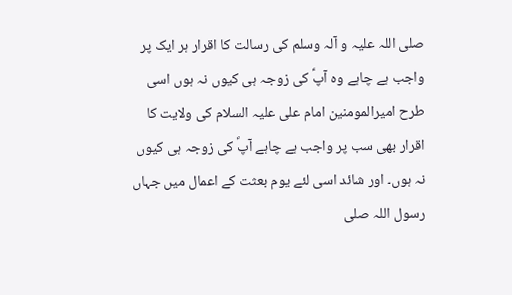صلی اللہ علیہ و آلہ وسلم کی رسالت کا اقرار ہر ایک پر واجب ہے چاہے وہ آپؑ کی زوجہ ہی کیوں نہ ہوں اسی طرح امیرالمومنین امام علی علیہ السلام کی ولایت کا اقرار بھی سب پر واجب ہے چاہے آپؐ کی زوجہ ہی کیوں نہ ہوں۔ اور شائد اسی لئے یوم بعثت کے اعمال میں جہاں رسول اللہ صلی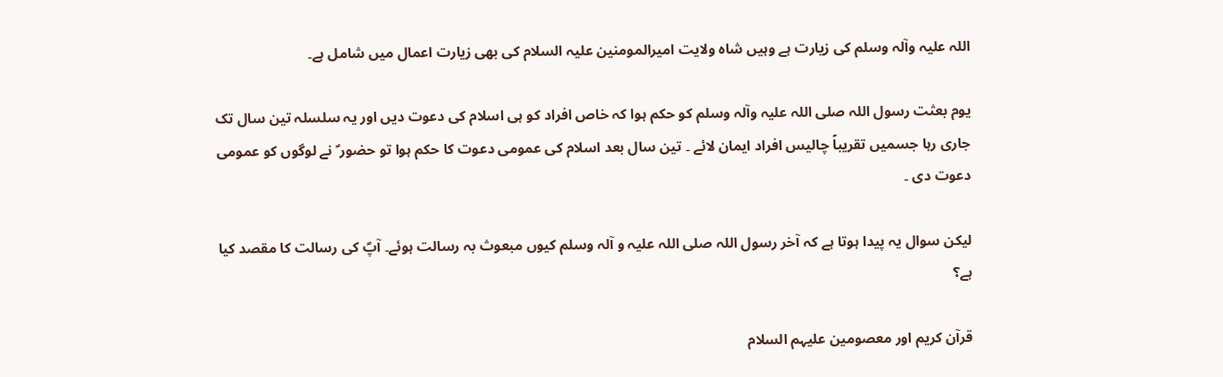اللہ علیہ وآلہ وسلم کی زیارت ہے وہیں شاہ ولایت امیرالمومنین علیہ السلام کی بھی زیارت اعمال میں شامل ہے۔

یوم بعثت رسول اللہ صلی اللہ علیہ وآلہ وسلم کو حکم ہوا کہ خاص افراد کو ہی اسلام کی دعوت دیں اور یہ سلسلہ تین سال تک جاری رہا جسمیں تقریباً چالیس افراد ایمان لائے ۔ تین سال بعد اسلام کی عمومی دعوت کا حکم ہوا تو حضور ؐ نے لوگوں کو عمومی دعوت دی ۔

لیکن سوال یہ پیدا ہوتا ہے کہ آخر رسول اللہ صلی اللہ علیہ و آلہ وسلم کیوں مبعوث بہ رسالت ہوئے۔ آپؐ کی رسالت کا مقصد کیا ہے؟

قرآن کریم اور معصومین علیہم السلام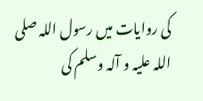کی روایات میں رسول اللہ صلی اللہ علیہ و آلہ وسلم کی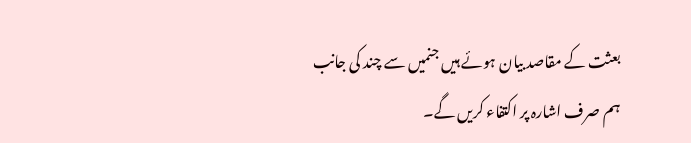بعثت کے مقاصد بیان ہوئے ہیں جنمیں سے چند کی جانب ہم صرف اشارہ پر اکتفاء کریں گے۔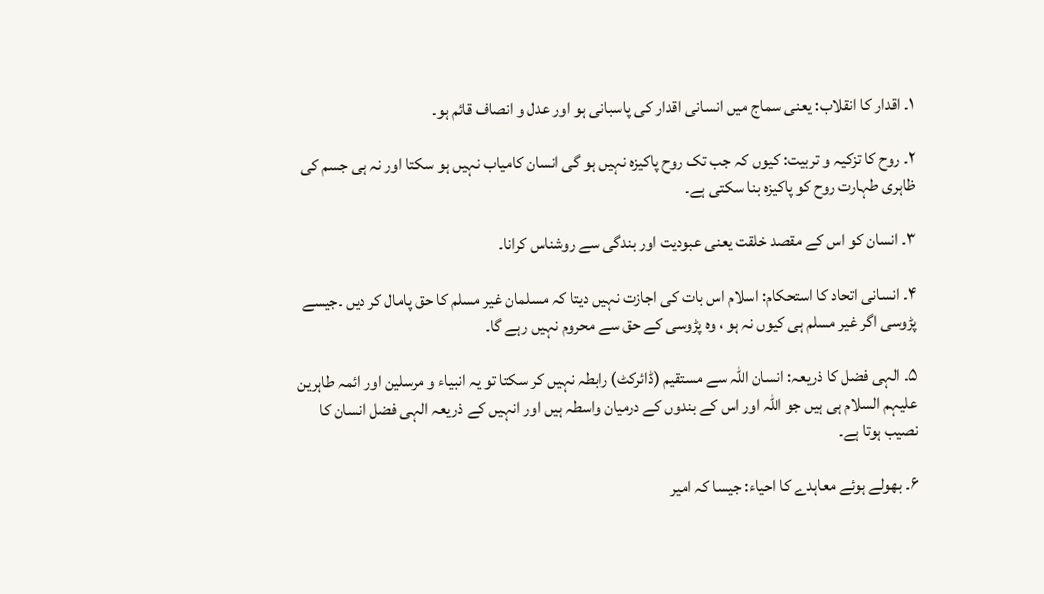۱۔ اقدار کا انقلاب: یعنی سماج میں انسانی اقدار کی پاسبانی ہو اور عدل و انصاف قائم ہو۔

۲۔ روح کا تزکیہ و تربیت: کیوں کہ جب تک روح پاکیزہ نہیں ہو گی انسان کامیاب نہیں ہو سکتا اور نہ ہی جسم کی ظاہری طہارت روح کو پاکیزہ بنا سکتی ہے۔

۳۔ انسان کو اس کے مقصد خلقت یعنی عبودیت اور بندگی سے روشناس کرانا۔

۴۔ انسانی اتحاد کا استحکام: اسلام اس بات کی اجازت نہیں دیتا کہ مسلمان غیر مسلم کا حق پامال کر دیں ۔جیسے پڑوسی اگر غیر مسلم ہی کیوں نہ ہو ، وہ پڑوسی کے حق سے محروم نہیں رہے گا۔

۵۔ الہی فضل کا ذریعہ: انسان اللہ سے مستقیم (ڈائرکٹ) رابطہ نہیں کر سکتا تو یہ انبیاء و مرسلین اور ائمہ طاہرین علیہم السلام ہی ہیں جو اللہ اور اس کے بندوں کے درمیان واسطہ ہیں اور انہیں کے ذریعہ الہی فضل انسان کا نصیب ہوتا ہے۔

۶۔ بھولے ہوئے معاہدے کا احیاء: جیسا کہ امیر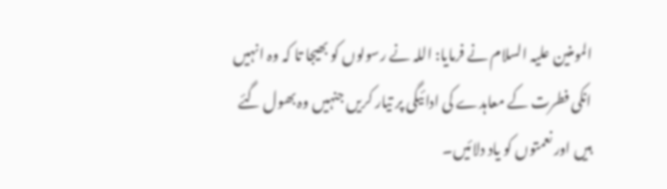المومنین علیہ السلام نے فرمایا: اللہ نے رسولوں کو بھیجا تا کہ وہ انہیں انکی فطرت کے معاہدے کی ادائیگی پر تیار کریں جنہیں وہ بھول گئے ہیں اور نعمتوں کو یاد دلائیں۔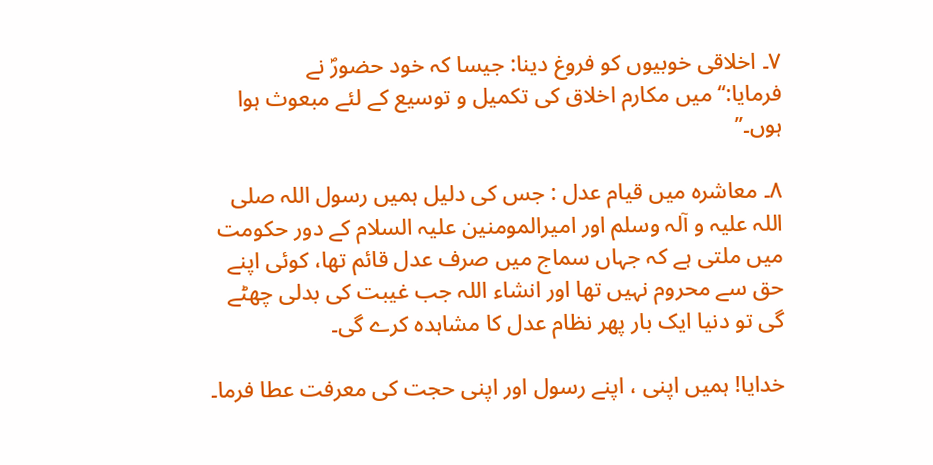۷۔ اخلاقی خوبیوں کو فروغ دینا: جیسا کہ خود حضورؐ نے فرمایا:‘‘میں مکارم اخلاق کی تکمیل و توسیع کے لئے مبعوث ہوا ہوں۔’’

۸۔ معاشرہ میں قیام عدل : جس کی دلیل ہمیں رسول اللہ صلی اللہ علیہ و آلہ وسلم اور امیرالمومنین علیہ السلام کے دور حکومت میں ملتی ہے کہ جہاں سماج میں صرف عدل قائم تھا، کوئی اپنے حق سے محروم نہیں تھا اور انشاء اللہ جب غیبت کی بدلی چھٹے گی تو دنیا ایک بار پھر نظام عدل کا مشاہدہ کرے گی۔

خدایا! ہمیں اپنی ، اپنے رسول اور اپنی حجت کی معرفت عطا فرما۔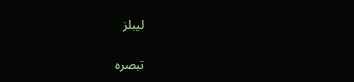لیبلز

تبصرہ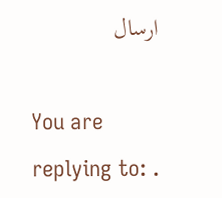ارسال

You are replying to: .